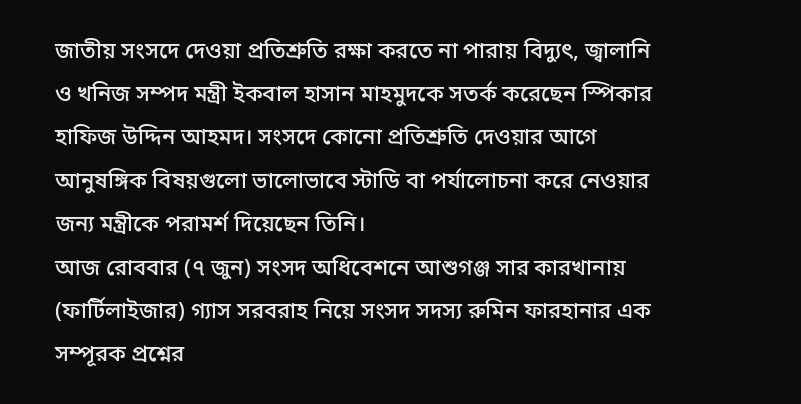জাতীয় সংসদে দেওয়া প্রতিশ্রুতি রক্ষা করতে না পারায় বিদ্যুৎ, জ্বালানি ও খনিজ সম্পদ মন্ত্রী ইকবাল হাসান মাহমুদকে সতর্ক করেছেন স্পিকার হাফিজ উদ্দিন আহমদ। সংসদে কোনো প্রতিশ্রুতি দেওয়ার আগে আনুষঙ্গিক বিষয়গুলো ভালোভাবে স্টাডি বা পর্যালোচনা করে নেওয়ার জন্য মন্ত্রীকে পরামর্শ দিয়েছেন তিনি।
আজ রোববার (৭ জুন) সংসদ অধিবেশনে আশুগঞ্জ সার কারখানায় (ফার্টিলাইজার) গ্যাস সরবরাহ নিয়ে সংসদ সদস্য রুমিন ফারহানার এক সম্পূরক প্রশ্নের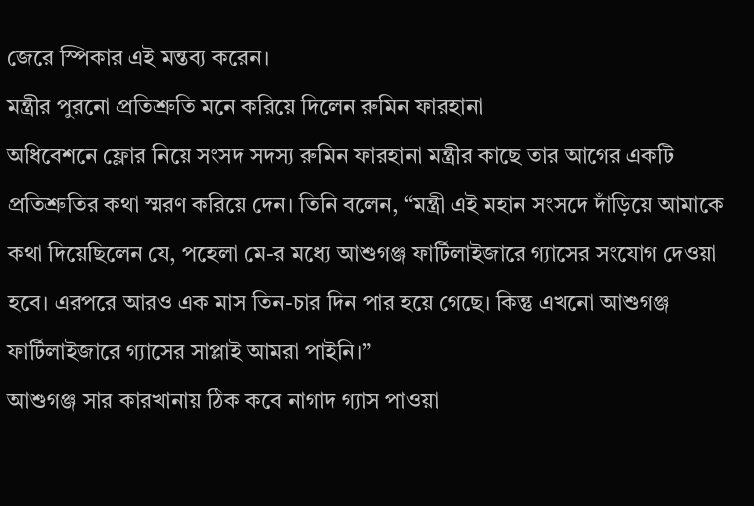জেরে স্পিকার এই মন্তব্য করেন।
মন্ত্রীর পুরনো প্রতিশ্রুতি মনে করিয়ে দিলেন রুমিন ফারহানা
অধিবেশনে ফ্লোর নিয়ে সংসদ সদস্য রুমিন ফারহানা মন্ত্রীর কাছে তার আগের একটি প্রতিশ্রুতির কথা স্মরণ করিয়ে দেন। তিনি বলেন, “মন্ত্রী এই মহান সংসদে দাঁড়িয়ে আমাকে কথা দিয়েছিলেন যে, পহেলা মে-র মধ্যে আশুগঞ্জ ফার্টিলাইজারে গ্যাসের সংযোগ দেওয়া হবে। এরপরে আরও এক মাস তিন-চার দিন পার হয়ে গেছে। কিন্তু এখনো আশুগঞ্জ ফার্টিলাইজারে গ্যাসের সাপ্লাই আমরা পাইনি।”
আশুগঞ্জ সার কারখানায় ঠিক কবে নাগাদ গ্যাস পাওয়া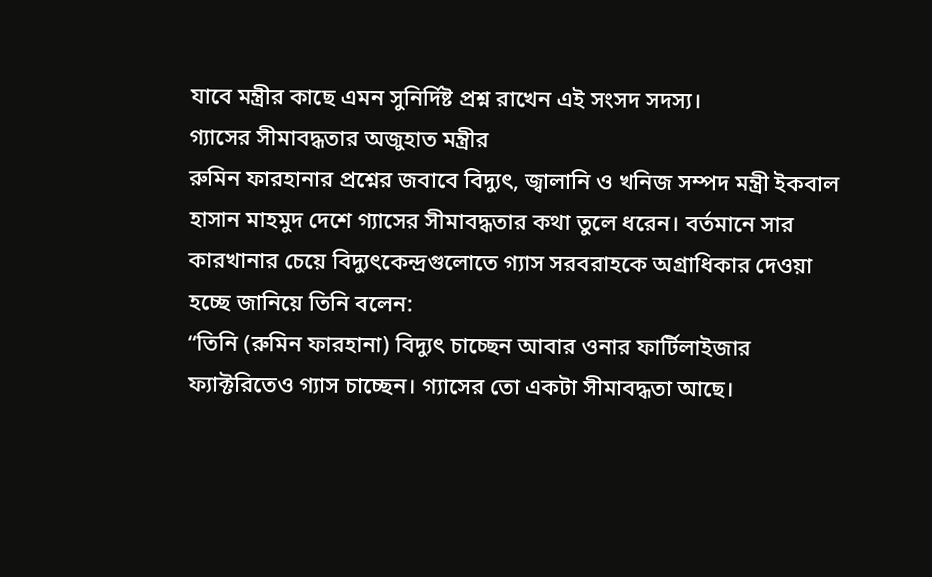যাবে মন্ত্রীর কাছে এমন সুনির্দিষ্ট প্রশ্ন রাখেন এই সংসদ সদস্য।
গ্যাসের সীমাবদ্ধতার অজুহাত মন্ত্রীর
রুমিন ফারহানার প্রশ্নের জবাবে বিদ্যুৎ, জ্বালানি ও খনিজ সম্পদ মন্ত্রী ইকবাল হাসান মাহমুদ দেশে গ্যাসের সীমাবদ্ধতার কথা তুলে ধরেন। বর্তমানে সার কারখানার চেয়ে বিদ্যুৎকেন্দ্রগুলোতে গ্যাস সরবরাহকে অগ্রাধিকার দেওয়া হচ্ছে জানিয়ে তিনি বলেন:
“তিনি (রুমিন ফারহানা) বিদ্যুৎ চাচ্ছেন আবার ওনার ফার্টিলাইজার ফ্যাক্টরিতেও গ্যাস চাচ্ছেন। গ্যাসের তো একটা সীমাবদ্ধতা আছে।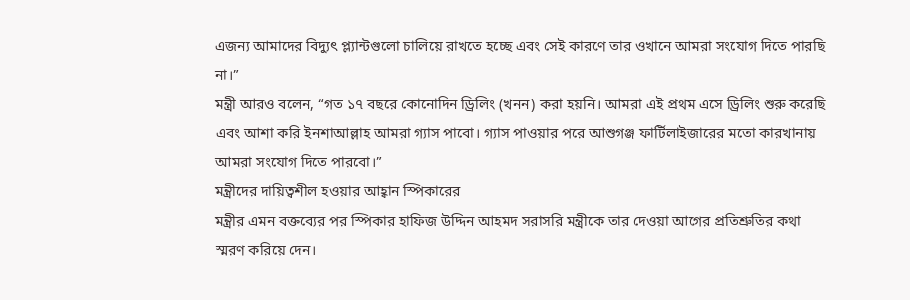এজন্য আমাদের বিদ্যুৎ প্ল্যান্টগুলো চালিয়ে রাখতে হচ্ছে এবং সেই কারণে তার ওখানে আমরা সংযোগ দিতে পারছি না।”
মন্ত্রী আরও বলেন, “গত ১৭ বছরে কোনোদিন ড্রিলিং (খনন) করা হয়নি। আমরা এই প্রথম এসে ড্রিলিং শুরু করেছি এবং আশা করি ইনশাআল্লাহ আমরা গ্যাস পাবো। গ্যাস পাওয়ার পরে আশুগঞ্জ ফার্টিলাইজারের মতো কারখানায় আমরা সংযোগ দিতে পারবো।”
মন্ত্রীদের দায়িত্বশীল হওয়ার আহ্বান স্পিকারের
মন্ত্রীর এমন বক্তব্যের পর স্পিকার হাফিজ উদ্দিন আহমদ সরাসরি মন্ত্রীকে তার দেওয়া আগের প্রতিশ্রুতির কথা স্মরণ করিয়ে দেন।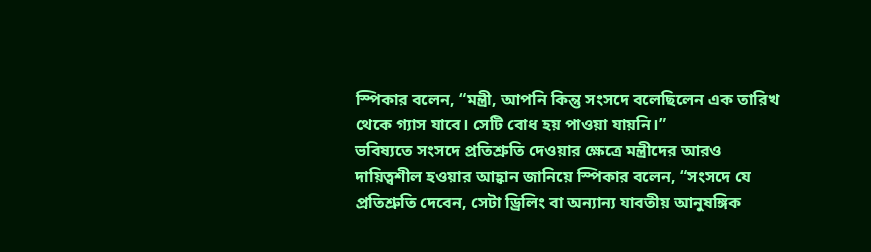স্পিকার বলেন, “মন্ত্রী, আপনি কিন্তু সংসদে বলেছিলেন এক তারিখ থেকে গ্যাস যাবে। সেটি বোধ হয় পাওয়া যায়নি।”
ভবিষ্যতে সংসদে প্রতিশ্রুতি দেওয়ার ক্ষেত্রে মন্ত্রীদের আরও দায়িত্বশীল হওয়ার আহ্বান জানিয়ে স্পিকার বলেন, “সংসদে যে প্রতিশ্রুতি দেবেন, সেটা ড্রিলিং বা অন্যান্য যাবতীয় আনুষঙ্গিক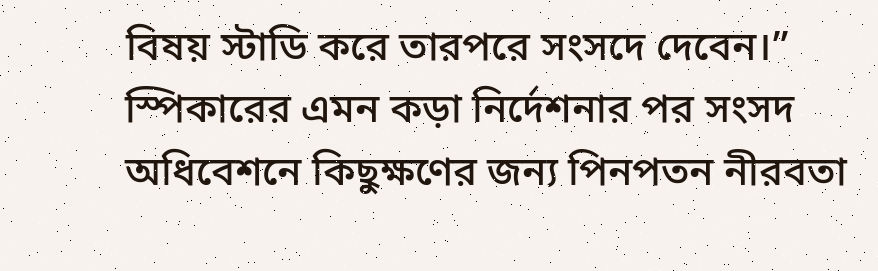বিষয় স্টাডি করে তারপরে সংসদে দেবেন।”
স্পিকারের এমন কড়া নির্দেশনার পর সংসদ অধিবেশনে কিছুক্ষণের জন্য পিনপতন নীরবতা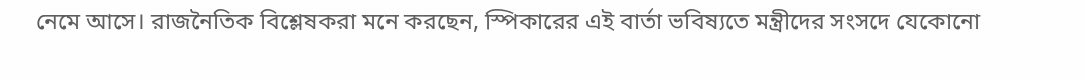নেমে আসে। রাজনৈতিক বিশ্লেষকরা মনে করছেন, স্পিকারের এই বার্তা ভবিষ্যতে মন্ত্রীদের সংসদে যেকোনো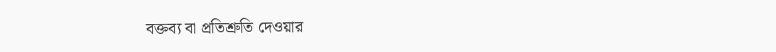বক্তব্য বা প্রতিশ্রুতি দেওয়ার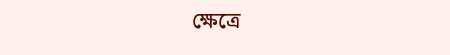ক্ষেত্রে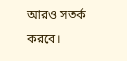আরও সতর্ক করবে।